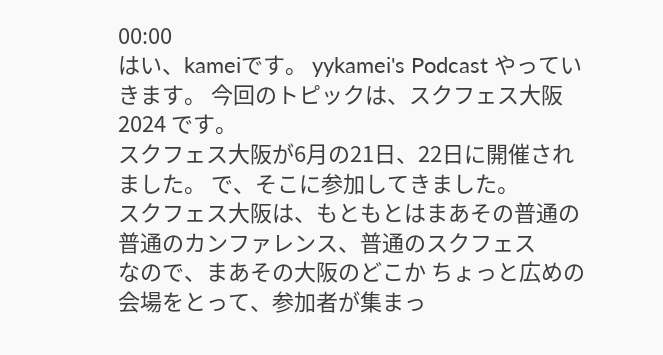00:00
はい、kameiです。 yykamei's Podcast やっていきます。 今回のトピックは、スクフェス大阪 2024 です。
スクフェス大阪が6月の21日、22日に開催されました。 で、そこに参加してきました。
スクフェス大阪は、もともとはまあその普通の 普通のカンファレンス、普通のスクフェス
なので、まあその大阪のどこか ちょっと広めの会場をとって、参加者が集まっ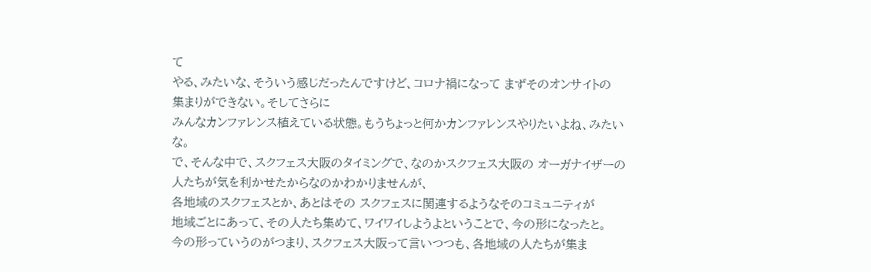て
やる、みたいな、そういう感じだったんですけど、コロナ禍になって まずそのオンサイトの
集まりができない。そしてさらに
みんなカンファレンス植えている状態。もうちょっと何かカンファレンスやりたいよね、みたいな。
で、そんな中で、スクフェス大阪のタイミングで、なのかスクフェス大阪の オーガナイザーの人たちが気を利かせたからなのかわかりませんが、
各地域のスクフェスとか、あとはその スクフェスに関連するようなそのコミュニティが
地域ごとにあって、その人たち集めて、ワイワイしようよということで、今の形になったと。
今の形っていうのがつまり、スクフェス大阪って言いつつも、各地域の人たちが集ま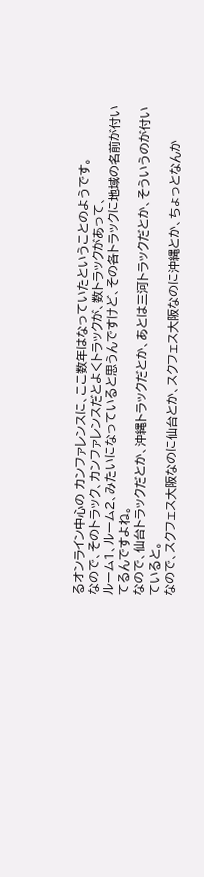るオンライン中心の カンファレンスに、ここ数年はなっていたということのようです。
なので、そのトラック、カンファレンスだとよくトラックが、数トラックがあって、
ルーム1、ルーム2、みたいになっていると思うんですけど、その各トラックに地域の名前が付いてるんですよね。
なので、仙台トラックだとか、沖縄トラックだとか、あとは三河トラックだとか、そういうのが付いていると。
なので、スクフェス大阪なのに仙台とか、スクフェス大阪なのに沖縄とか、ちょっとなんか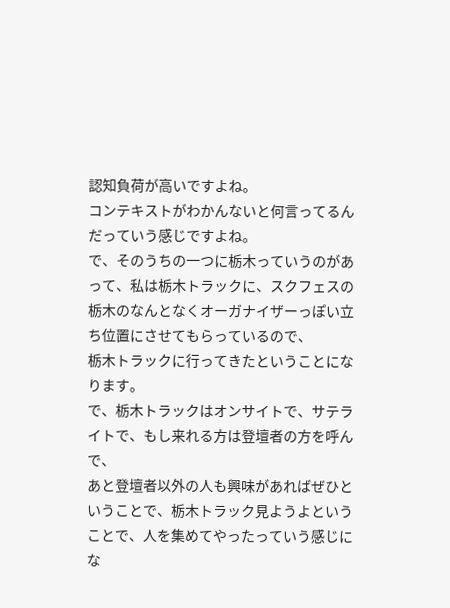認知負荷が高いですよね。
コンテキストがわかんないと何言ってるんだっていう感じですよね。
で、そのうちの一つに栃木っていうのがあって、私は栃木トラックに、スクフェスの栃木のなんとなくオーガナイザーっぽい立ち位置にさせてもらっているので、
栃木トラックに行ってきたということになります。
で、栃木トラックはオンサイトで、サテライトで、もし来れる方は登壇者の方を呼んで、
あと登壇者以外の人も興味があればぜひということで、栃木トラック見ようよということで、人を集めてやったっていう感じにな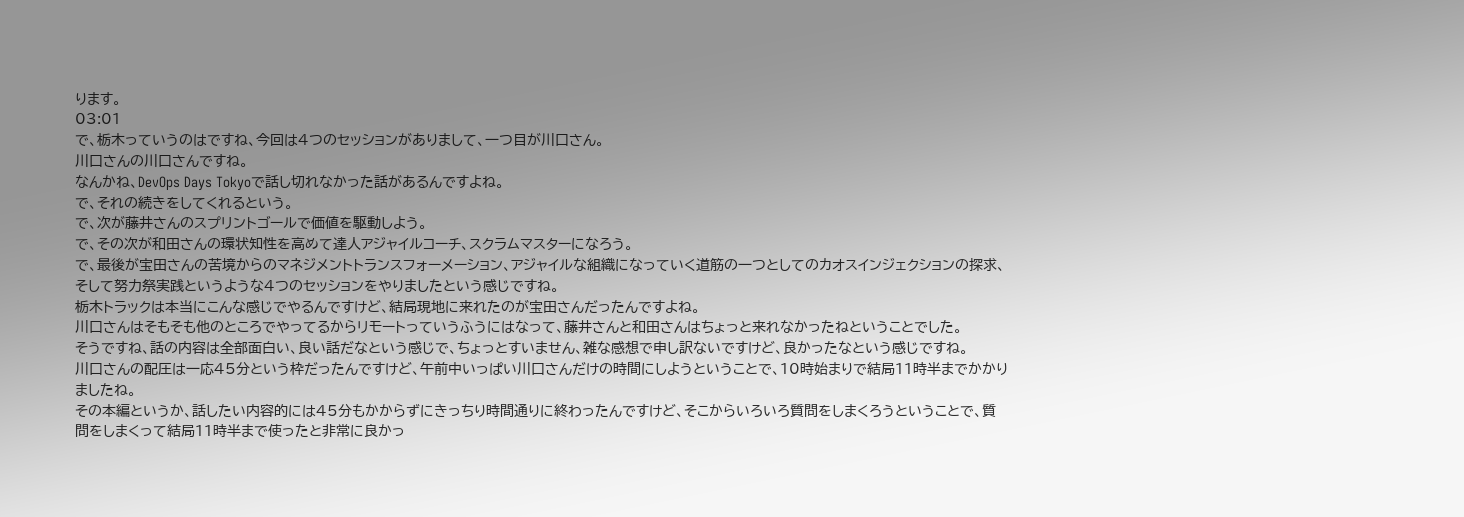ります。
03:01
で、栃木っていうのはですね、今回は4つのセッションがありまして、一つ目が川口さん。
川口さんの川口さんですね。
なんかね、DevOps Days Tokyoで話し切れなかった話があるんですよね。
で、それの続きをしてくれるという。
で、次が藤井さんのスプリントゴールで価値を駆動しよう。
で、その次が和田さんの環状知性を高めて達人アジャイルコーチ、スクラムマスターになろう。
で、最後が宝田さんの苦境からのマネジメントトランスフォーメーション、アジャイルな組織になっていく道筋の一つとしてのカオスインジェクションの探求、そして努力祭実践というような4つのセッションをやりましたという感じですね。
栃木トラックは本当にこんな感じでやるんですけど、結局現地に来れたのが宝田さんだったんですよね。
川口さんはそもそも他のところでやってるからリモートっていうふうにはなって、藤井さんと和田さんはちょっと来れなかったねということでした。
そうですね、話の内容は全部面白い、良い話だなという感じで、ちょっとすいません、雑な感想で申し訳ないですけど、良かったなという感じですね。
川口さんの配圧は一応45分という枠だったんですけど、午前中いっぱい川口さんだけの時間にしようということで、10時始まりで結局11時半までかかりましたね。
その本編というか、話したい内容的には45分もかからずにきっちり時間通りに終わったんですけど、そこからいろいろ質問をしまくろうということで、質問をしまくって結局11時半まで使ったと非常に良かっ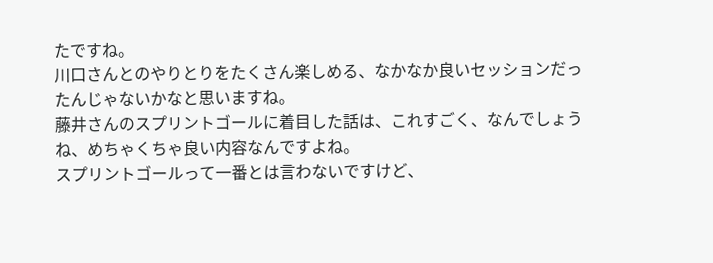たですね。
川口さんとのやりとりをたくさん楽しめる、なかなか良いセッションだったんじゃないかなと思いますね。
藤井さんのスプリントゴールに着目した話は、これすごく、なんでしょうね、めちゃくちゃ良い内容なんですよね。
スプリントゴールって一番とは言わないですけど、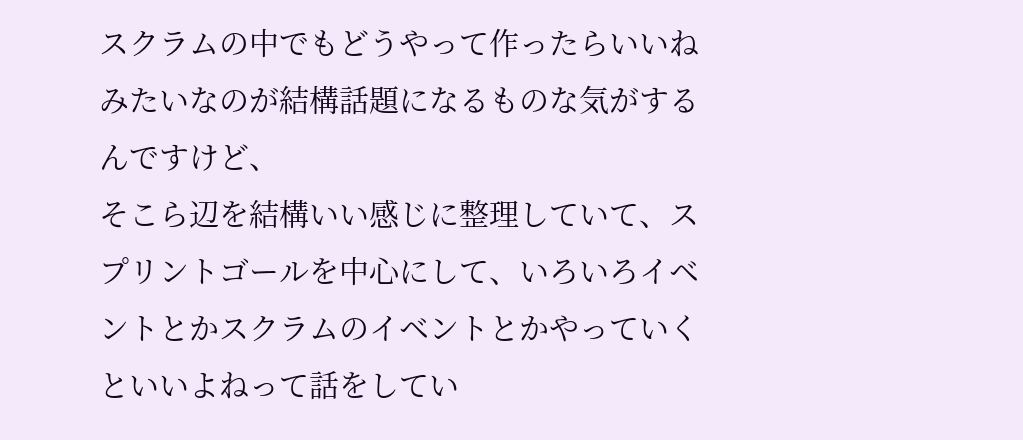スクラムの中でもどうやって作ったらいいねみたいなのが結構話題になるものな気がするんですけど、
そこら辺を結構いい感じに整理していて、スプリントゴールを中心にして、いろいろイベントとかスクラムのイベントとかやっていくといいよねって話をしてい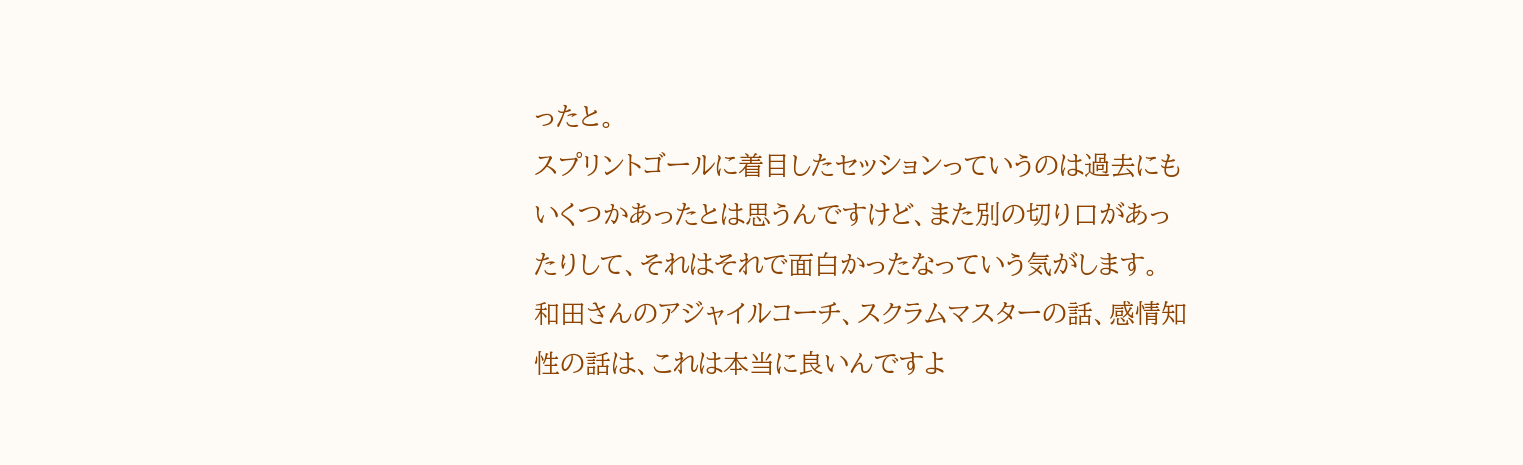ったと。
スプリントゴールに着目したセッションっていうのは過去にもいくつかあったとは思うんですけど、また別の切り口があったりして、それはそれで面白かったなっていう気がします。
和田さんのアジャイルコーチ、スクラムマスターの話、感情知性の話は、これは本当に良いんですよ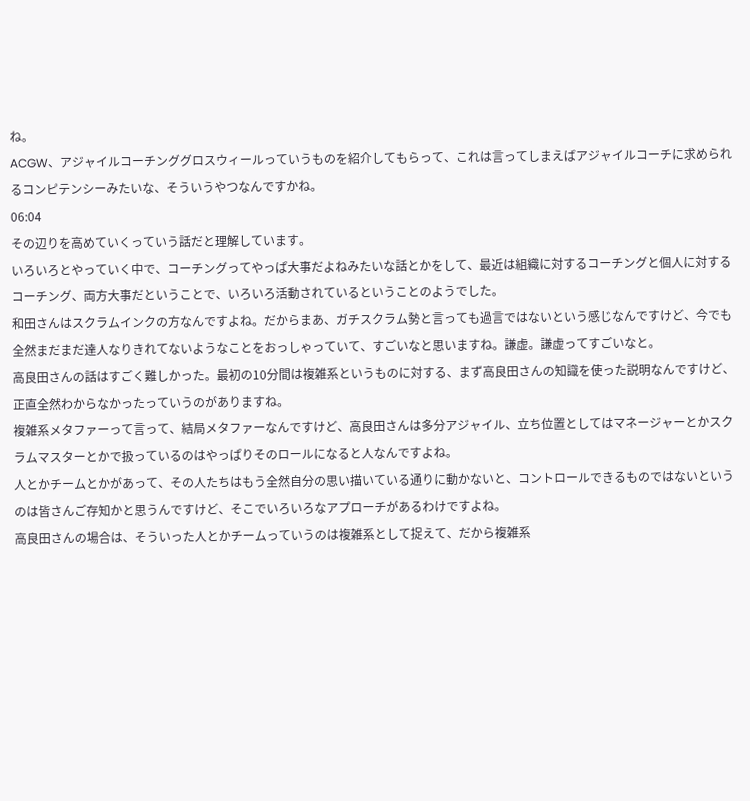ね。
ACGW、アジャイルコーチンググロスウィールっていうものを紹介してもらって、これは言ってしまえばアジャイルコーチに求められるコンピテンシーみたいな、そういうやつなんですかね。
06:04
その辺りを高めていくっていう話だと理解しています。
いろいろとやっていく中で、コーチングってやっぱ大事だよねみたいな話とかをして、最近は組織に対するコーチングと個人に対するコーチング、両方大事だということで、いろいろ活動されているということのようでした。
和田さんはスクラムインクの方なんですよね。だからまあ、ガチスクラム勢と言っても過言ではないという感じなんですけど、今でも全然まだまだ達人なりきれてないようなことをおっしゃっていて、すごいなと思いますね。謙虚。謙虚ってすごいなと。
高良田さんの話はすごく難しかった。最初の10分間は複雑系というものに対する、まず高良田さんの知識を使った説明なんですけど、正直全然わからなかったっていうのがありますね。
複雑系メタファーって言って、結局メタファーなんですけど、高良田さんは多分アジャイル、立ち位置としてはマネージャーとかスクラムマスターとかで扱っているのはやっぱりそのロールになると人なんですよね。
人とかチームとかがあって、その人たちはもう全然自分の思い描いている通りに動かないと、コントロールできるものではないというのは皆さんご存知かと思うんですけど、そこでいろいろなアプローチがあるわけですよね。
高良田さんの場合は、そういった人とかチームっていうのは複雑系として捉えて、だから複雑系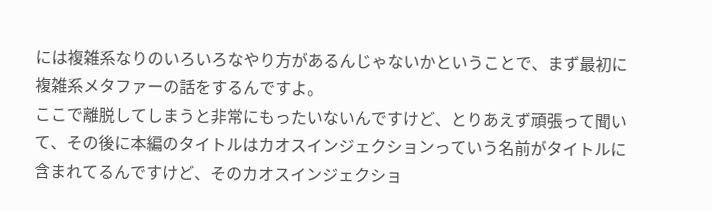には複雑系なりのいろいろなやり方があるんじゃないかということで、まず最初に複雑系メタファーの話をするんですよ。
ここで離脱してしまうと非常にもったいないんですけど、とりあえず頑張って聞いて、その後に本編のタイトルはカオスインジェクションっていう名前がタイトルに含まれてるんですけど、そのカオスインジェクショ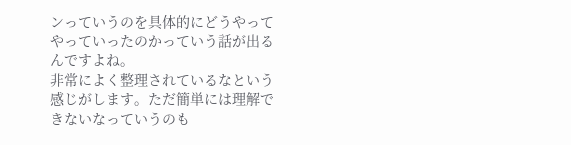ンっていうのを具体的にどうやってやっていったのかっていう話が出るんですよね。
非常によく整理されているなという感じがします。ただ簡単には理解できないなっていうのも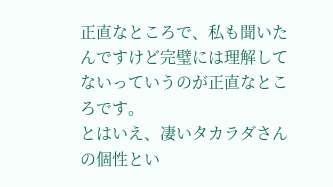正直なところで、私も聞いたんですけど完璧には理解してないっていうのが正直なところです。
とはいえ、凄いタカラダさんの個性とい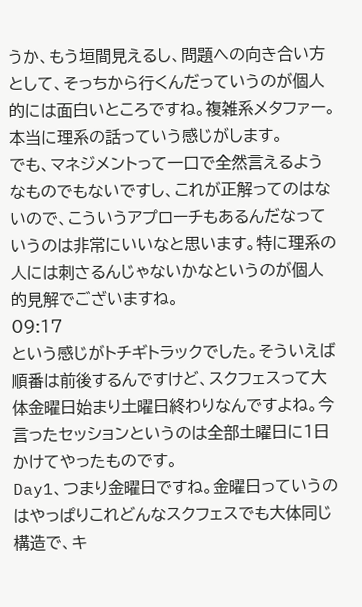うか、もう垣間見えるし、問題への向き合い方として、そっちから行くんだっていうのが個人的には面白いところですね。複雑系メタファー。本当に理系の話っていう感じがします。
でも、マネジメントって一口で全然言えるようなものでもないですし、これが正解ってのはないので、こういうアプローチもあるんだなっていうのは非常にいいなと思います。特に理系の人には刺さるんじゃないかなというのが個人的見解でございますね。
09:17
という感じがトチギトラックでした。そういえば順番は前後するんですけど、スクフェスって大体金曜日始まり土曜日終わりなんですよね。今言ったセッションというのは全部土曜日に1日かけてやったものです。
Day1、つまり金曜日ですね。金曜日っていうのはやっぱりこれどんなスクフェスでも大体同じ構造で、キ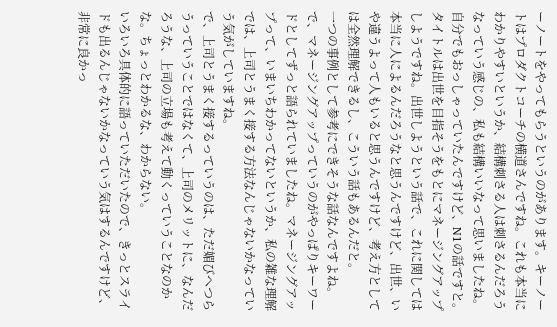ーノートをやってもらうというのがあります。キーノートはプロダクトコーチの横道さんですね。これも本当にわかりやすいというか、結構刺さる人は刺さるんだろうなっていう感じの、私も結構いいなって思いましたね。
自分でもおっしゃっていたんですけど、N1の話ですと。タイトルは出世を目指そうをもとにマネージングアップしようですね。出世しようという話で、これに関しては本当に人によるんだろうなと思うんですけど、出世、いや違うよって人もいると思うんですけど、考え方としては全然理解できるし、こういう話もあるんだと。
一つの事例として参考にできそうな話なんですよね。で、マネージングアップっていうのがやっぱりキーワードとしてずっと語られていましたね。マネージングアップって、いまいちわかってないというか、私の雑な理解では、上司とうまく接する方法なんじゃないかなっていう気がしていますね。
で、上司とうまく接するっていうのは、ただ媚びへつらうっていうことではなくて、上司のメリットに、なんだろうな、上司の立場も考えて動くっていうことなのかな。ちょっとわかるな、わからない。
いろいろ具体的に語っていただいたので、きっとスライドも出るんじゃないかなっていう気はするんですけど、非常に良かっ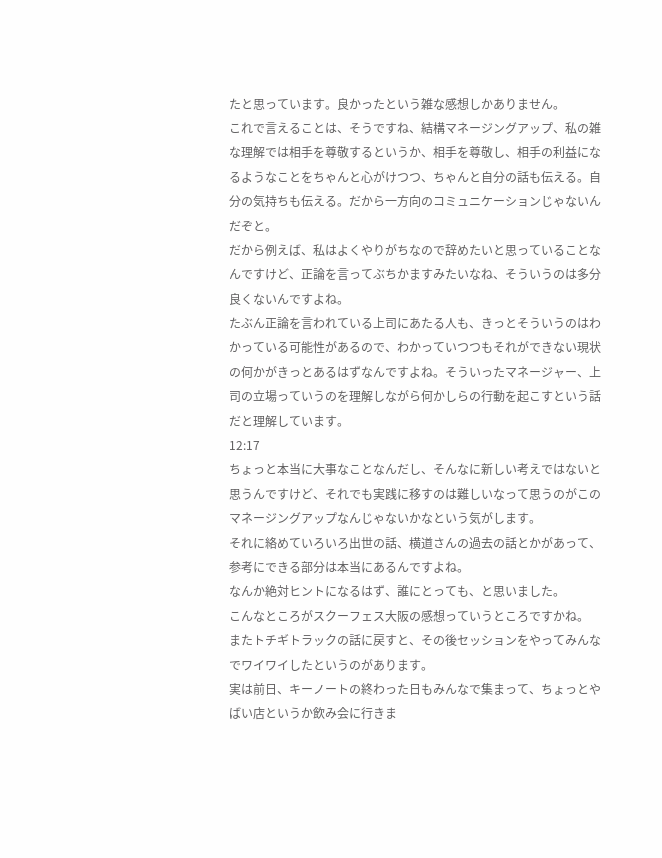たと思っています。良かったという雑な感想しかありません。
これで言えることは、そうですね、結構マネージングアップ、私の雑な理解では相手を尊敬するというか、相手を尊敬し、相手の利益になるようなことをちゃんと心がけつつ、ちゃんと自分の話も伝える。自分の気持ちも伝える。だから一方向のコミュニケーションじゃないんだぞと。
だから例えば、私はよくやりがちなので辞めたいと思っていることなんですけど、正論を言ってぶちかますみたいなね、そういうのは多分良くないんですよね。
たぶん正論を言われている上司にあたる人も、きっとそういうのはわかっている可能性があるので、わかっていつつもそれができない現状の何かがきっとあるはずなんですよね。そういったマネージャー、上司の立場っていうのを理解しながら何かしらの行動を起こすという話だと理解しています。
12:17
ちょっと本当に大事なことなんだし、そんなに新しい考えではないと思うんですけど、それでも実践に移すのは難しいなって思うのがこのマネージングアップなんじゃないかなという気がします。
それに絡めていろいろ出世の話、横道さんの過去の話とかがあって、参考にできる部分は本当にあるんですよね。
なんか絶対ヒントになるはず、誰にとっても、と思いました。
こんなところがスクーフェス大阪の感想っていうところですかね。
またトチギトラックの話に戻すと、その後セッションをやってみんなでワイワイしたというのがあります。
実は前日、キーノートの終わった日もみんなで集まって、ちょっとやばい店というか飲み会に行きま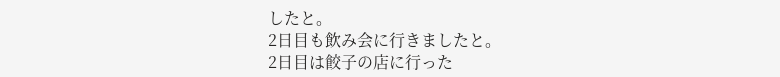したと。
2日目も飲み会に行きましたと。
2日目は餃子の店に行った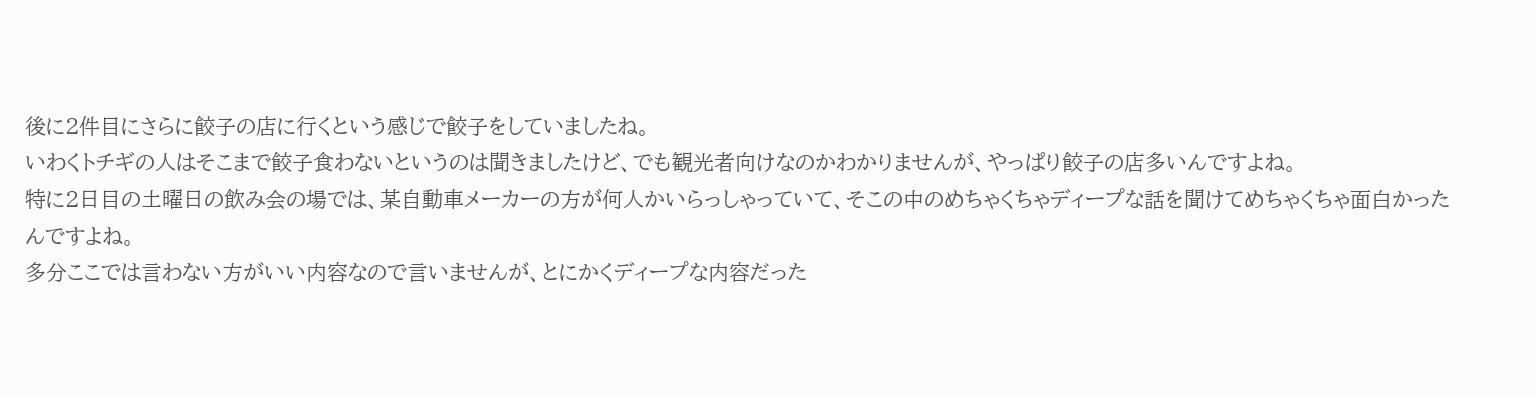後に2件目にさらに餃子の店に行くという感じで餃子をしていましたね。
いわくトチギの人はそこまで餃子食わないというのは聞きましたけど、でも観光者向けなのかわかりませんが、やっぱり餃子の店多いんですよね。
特に2日目の土曜日の飲み会の場では、某自動車メーカーの方が何人かいらっしゃっていて、そこの中のめちゃくちゃディープな話を聞けてめちゃくちゃ面白かったんですよね。
多分ここでは言わない方がいい内容なので言いませんが、とにかくディープな内容だった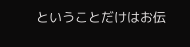ということだけはお伝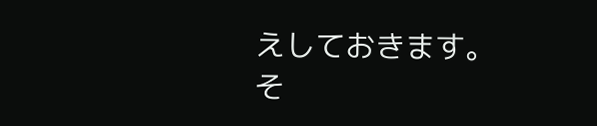えしておきます。
そ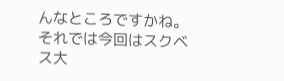んなところですかね。
それでは今回はスクベス大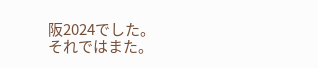阪2024でした。
それではまた。